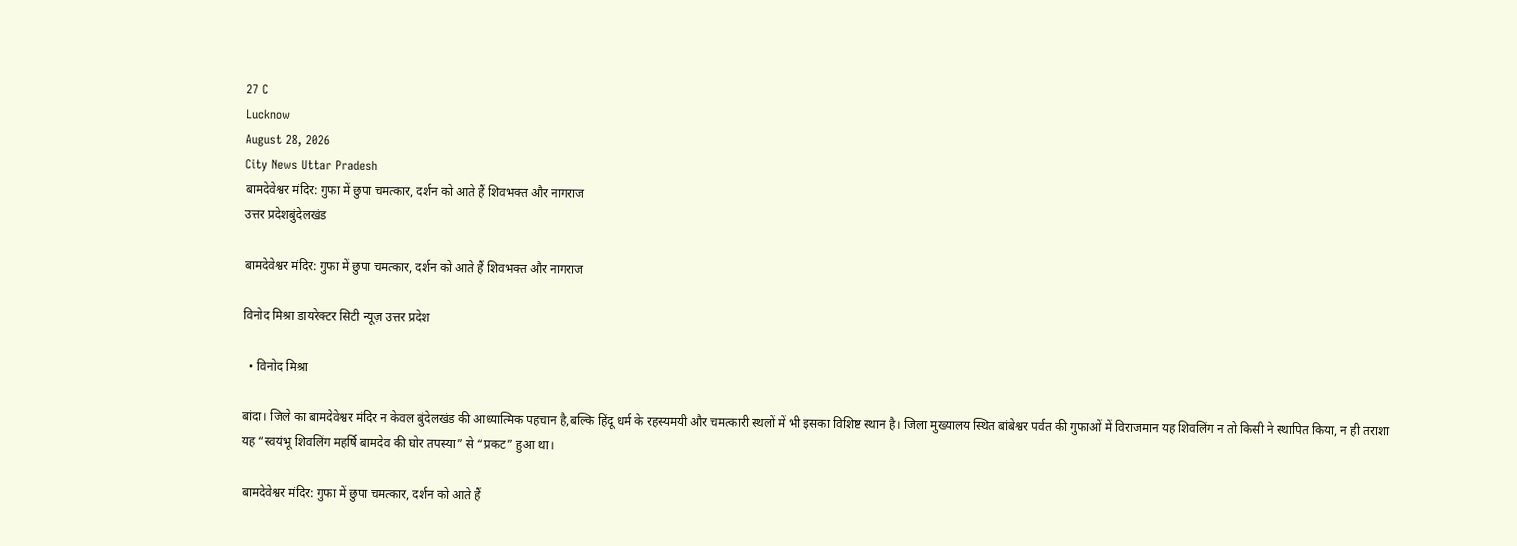27 C
Lucknow
August 28, 2026
City News Uttar Pradesh
बामदेवेश्वर मंदिर: गुफा में छुपा चमत्कार, दर्शन को आते हैं शिवभक्त और नागराज
उत्तर प्रदेशबुंदेलखंड

बामदेवेश्वर मंदिर: गुफा में छुपा चमत्कार, दर्शन को आते हैं शिवभक्त और नागराज

विनोद मिश्रा डायरेक्टर सिटी न्यूज़ उत्तर प्रदेश

  • विनोद मिश्रा

बांदा। जिले का बामदेवेश्वर मंदिर न केवल बुंदेलखंड की आध्यात्मिक पहचान है,बल्कि हिंदू धर्म के रहस्यमयी और चमत्कारी स्थलों में भी इसका विशिष्ट स्थान है। जिला मुख्यालय स्थित बांबेश्वर पर्वत की गुफाओं में विराजमान यह शिवलिंग न तो किसी ने स्थापित किया, न ही तराशा यह “स्वयंभू शिवलिंग महर्षि बामदेव की घोर तपस्या” से “प्रकट” हुआ था।

बामदेवेश्वर मंदिर: गुफा में छुपा चमत्कार, दर्शन को आते हैं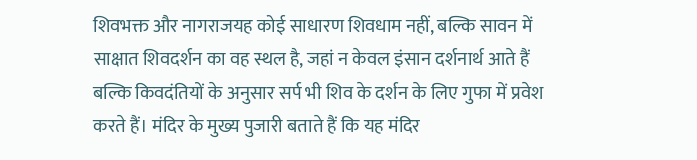शिवभक्त और नागराजयह कोई साधारण शिवधाम नहीं, बल्कि सावन में साक्षात शिवदर्शन का वह स्थल है, जहां न केवल इंसान दर्शनार्थ आते हैं बल्कि किवदंतियों के अनुसार सर्प भी शिव के दर्शन के लिए गुफा में प्रवेश करते हैं। मंदिर के मुख्य पुजारी बताते हैं कि यह मंदिर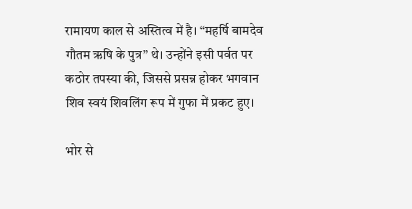रामायण काल से अस्तित्व में है। “महर्षि बामदेव गौतम ऋषि के पुत्र” थे। उन्होंने इसी पर्वत पर कठोर तपस्या की, जिससे प्रसन्न होकर भगवान शिव स्वयं शिवलिंग रूप में गुफा में प्रकट हुए।

भोर से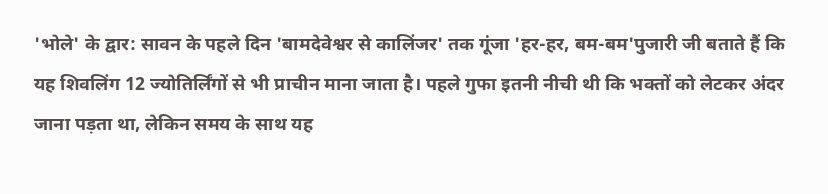'भोले' के द्वार: सावन के पहले दिन 'बामदेवेश्वर से कालिंजर' तक गूंजा 'हर-हर, बम-बम'पुजारी जी बताते हैं कि यह शिवलिंग 12 ज्योतिर्लिंगों से भी प्राचीन माना जाता है। पहले गुफा इतनी नीची थी कि भक्तों को लेटकर अंदर जाना पड़ता था, लेकिन समय के साथ यह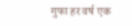गुफा हर वर्ष एक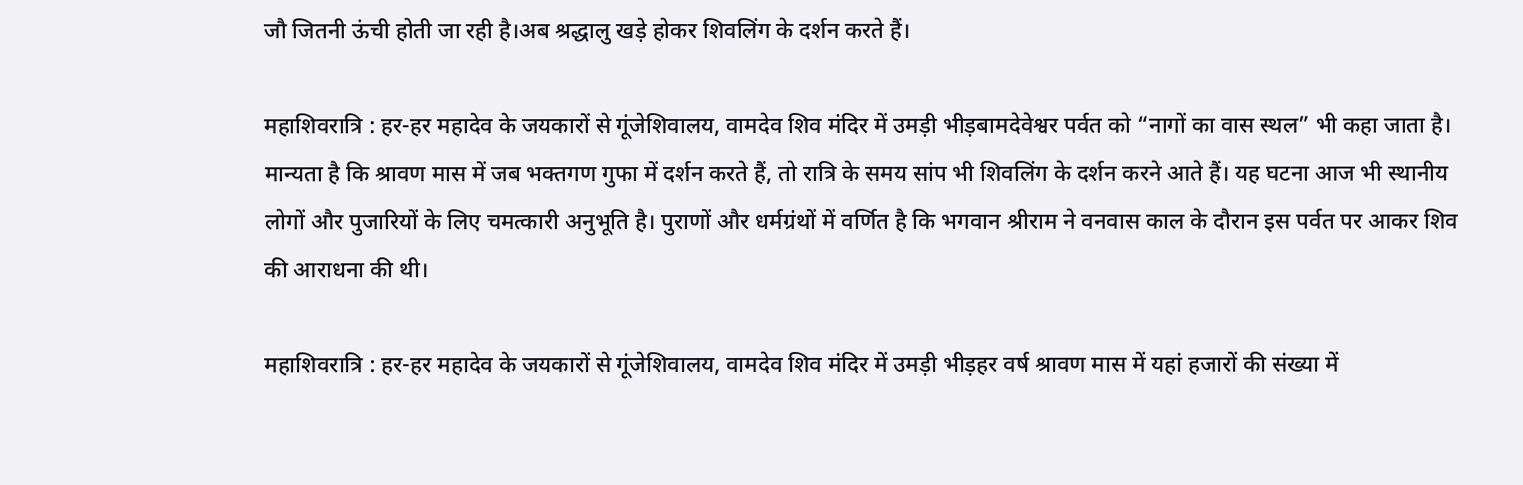जौ जितनी ऊंची होती जा रही है।अब श्रद्धालु खड़े होकर शिवलिंग के दर्शन करते हैं।

महाशिवरात्रि : हर-हर महादेव के जयकारों से गूंजेशिवालय, वामदेव शिव मंदिर में उमड़ी भीड़बामदेवेश्वर पर्वत को “नागों का वास स्थल” भी कहा जाता है। मान्यता है कि श्रावण मास में जब भक्तगण गुफा में दर्शन करते हैं, तो रात्रि के समय सांप भी शिवलिंग के दर्शन करने आते हैं। यह घटना आज भी स्थानीय लोगों और पुजारियों के लिए चमत्कारी अनुभूति है। पुराणों और धर्मग्रंथों में वर्णित है कि भगवान श्रीराम ने वनवास काल के दौरान इस पर्वत पर आकर शिव की आराधना की थी।

महाशिवरात्रि : हर-हर महादेव के जयकारों से गूंजेशिवालय, वामदेव शिव मंदिर में उमड़ी भीड़हर वर्ष श्रावण मास में यहां हजारों की संख्या में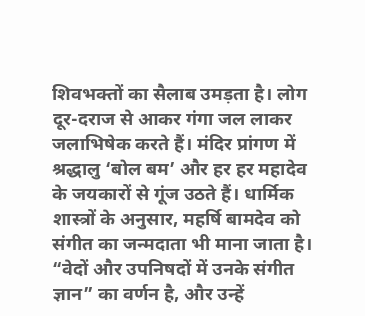शिवभक्तों का सैलाब उमड़ता है। लोग दूर-दराज से आकर गंगा जल लाकर जलाभिषेक करते हैं। मंदिर प्रांगण में श्रद्धालु ‘बोल बम’ और हर हर महादेव के जयकारों से गूंज उठते हैं। धार्मिक शास्त्रों के अनुसार, महर्षि बामदेव को संगीत का जन्मदाता भी माना जाता है। “वेदों और उपनिषदों में उनके संगीत ज्ञान” का वर्णन है, और उन्हें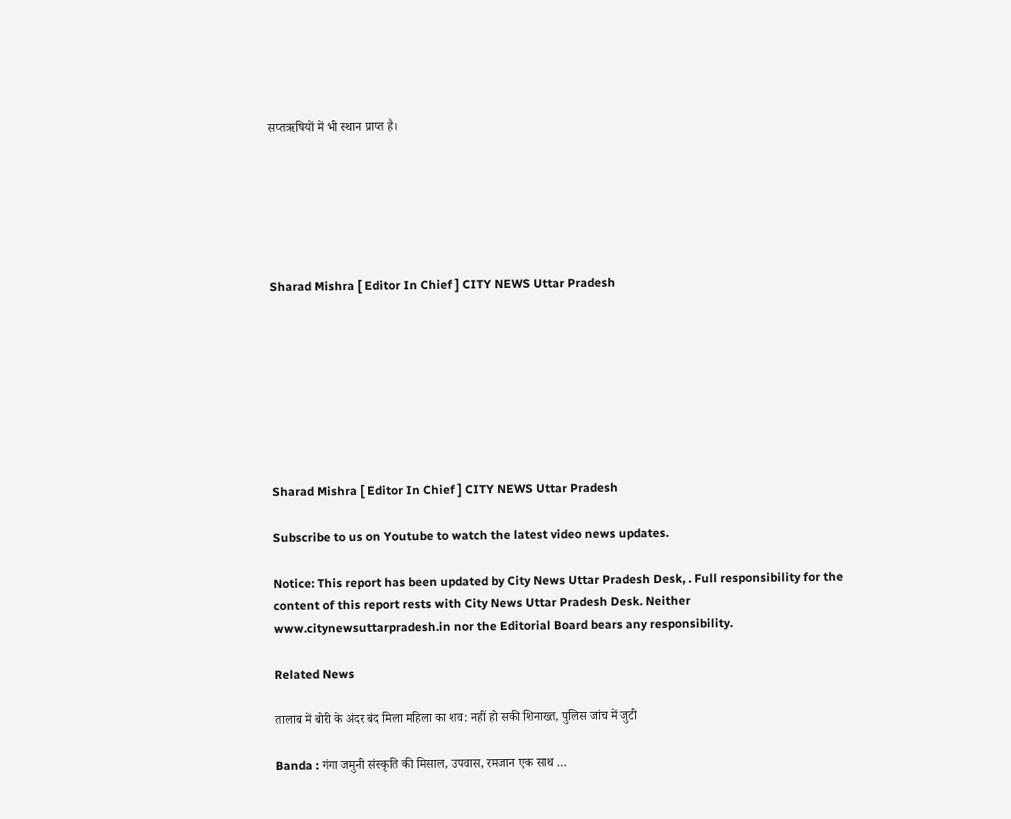सप्तऋषियों में भी स्थान प्राप्त है।






Sharad Mishra [ Editor In Chief ] CITY NEWS Uttar Pradesh








Sharad Mishra [ Editor In Chief ] CITY NEWS Uttar Pradesh

Subscribe to us on Youtube to watch the latest video news updates.

Notice: This report has been updated by City News Uttar Pradesh Desk, . Full responsibility for the content of this report rests with City News Uttar Pradesh Desk. Neither www.citynewsuttarpradesh.in nor the Editorial Board bears any responsibility.

Related News

तालाब में बोरी के अंदर बंद मिला महिला का शव: नहीं हो सकी शिनाख्त, पुलिस जांच में जुटी

Banda : गंगा जमुनी संस्कृति की मिसाल, उपवास, रमजान एक साथ …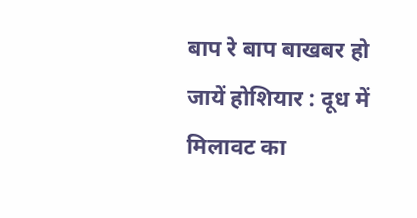बाप रे बाप बाखबर हो जायें होशियार : दूध में मिलावट का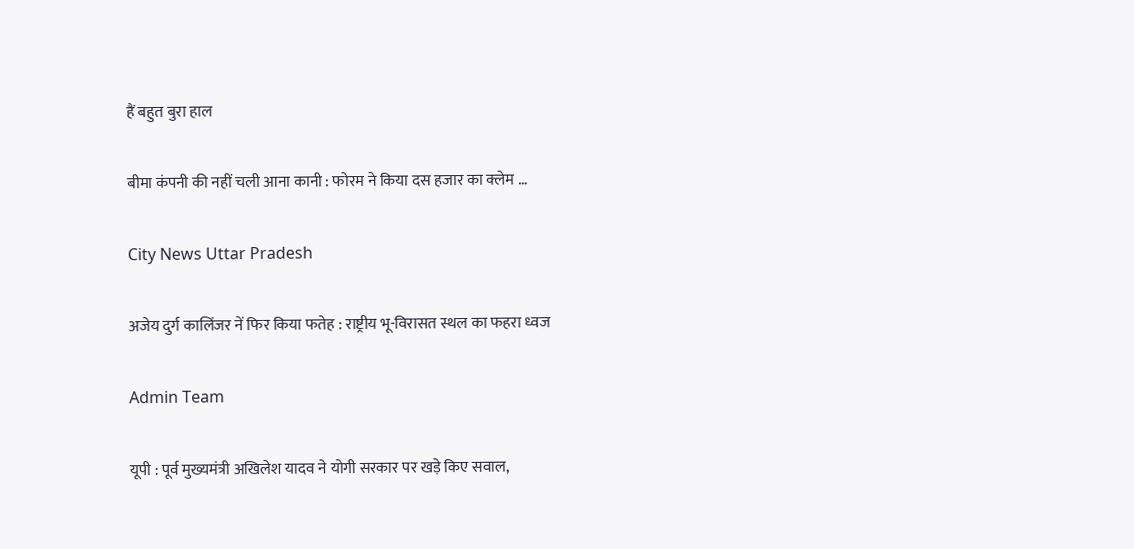हैं बहुत बुरा हाल

बीमा कंपनी की नहीं चली आना कानी : फोरम ने किया दस हजार का क्लेम …

City News Uttar Pradesh

अजेय दुर्ग कालिंजर नें फिर किया फतेह : राष्ट्रीय भू-विरासत स्थल का फहरा ध्वज

Admin Team

यूपी : पूर्व मुख्यमंत्री अखिलेश यादव ने योगी सरकार पर खड़े क‍िए सवाल,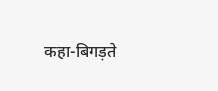कहा-बिगड़ते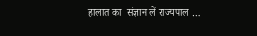हालात का  संज्ञान लें राज्यपाल …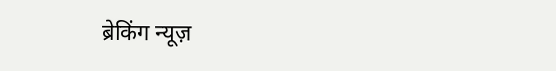ब्रेकिंग न्यूज़